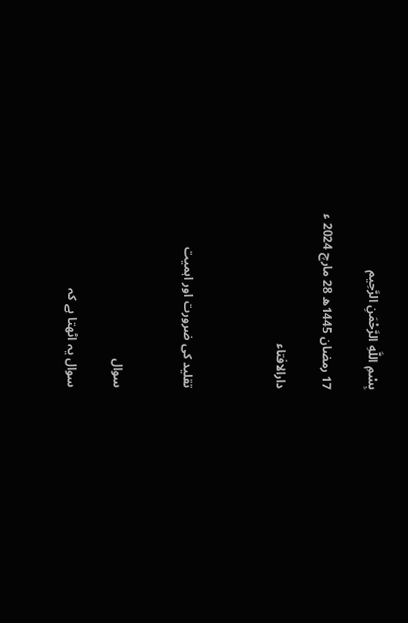بِسْمِ اللَّهِ الرَّحْمَنِ الرَّحِيم

17 رمضان 1445ھ 28 مارچ 2024 ء

دارالافتاء



تقلید کی ضرورت اور اہمیت


سوال

سوال یہ اٹھتا ہے کہ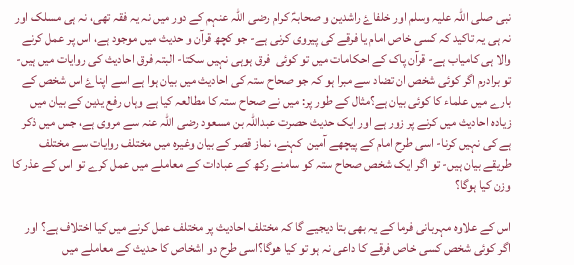نبی صلی اللہ علیہ وسلم اور خلفاۓ راشدین و صحابہؑ کرام رضی اللہ عنہم کے دور میں نہ یہ فقہ تھی، نہ ہی مسلک اور نہ ہی یہ تاکید کہ کسی خاص امام یا فرقے کی پیروی کرنی ہے- جو کچھ قرآن و حدیث میں موجود ہے، اس پر عمل کرنے والا ہی کامیاب ہے- قرآن پاک کے احکامات میں تو کوئی  فرق ہوہی نہیں سکتا- البتہ فرق احادیث کی روایات میں ہیں- تو برادرم اگر کوئی شخص ان تضاد سے مبرا ہو کہ جو صحاح ستہ کی احادیث میں بیان ہوا ہے اسے اپناۓ اس شخص کے بارے میں علماء کا کوئی بیان ہے؟مثال کے طور پر: میں نے صحاح ستہ کا مطالعہ کیا ہے وہاں رفع یدین کے بیان میں زیادہ احادیث میں کرنے پر زور ہے اور ایک حدیث حصرت عبداللہ بن مسعود رضی اللہ عنہ سے مروی ہے، جس میں ذکر ہے کی نہیں کرنا- اسی طرح امام کے پیچھے آمین  کہنے، نماز قصر کے بیان وغیرہ میں مختلف روایات سے مختلف طریقے بیان ہیں- تو اگر ایک شخص صحاح ستہ کو سامنے رکھ کے عبادات کے معاملے میں عمل کرے تو اس کے عذر کا وزن کیا ہوگا؟

اس کے علاوہ مہربانی فرما کے یہ بھی بتا دیجیے گا کہ مختلف احادیث پر مختلف عمل کرنے میں کیا اختلاف ہے؟ اور اگر کوئی شخص کسی خاص فرقے کا داعی نہ ہو تو کیا ھوگا؟اسی طرح دو اشخاص کا حدیث کے معاملے میں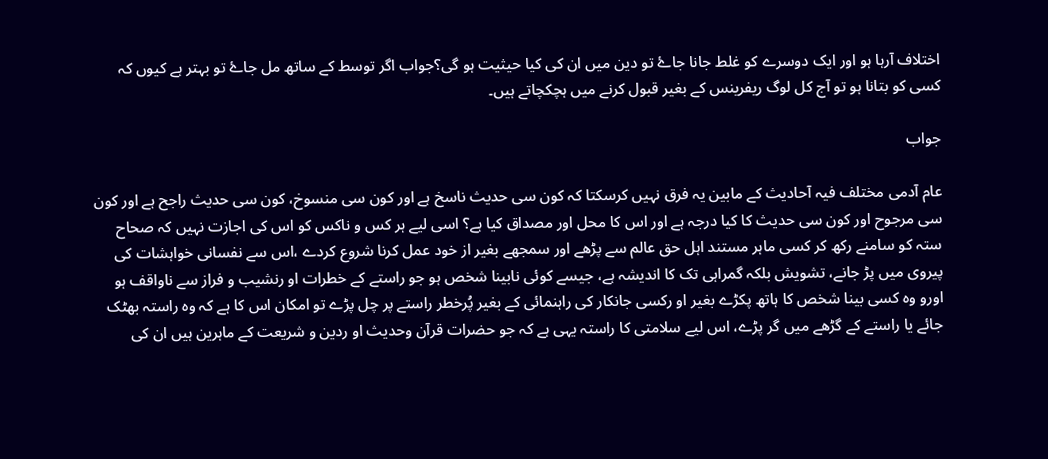اختلاف آرہا ہو اور ایک دوسرے کو غلط جانا جاۓ تو دین میں ان کی کیا حیثیت ہو گی؟جواب اگر توسط کے ساتھ مل جاۓ تو بہتر ہے کیوں کہ کسی کو بتانا ہو تو آج کل لوگ ریفرینس کے بغیر قبول کرنے میں ہچکچاتے ہیں۔

جواب

عام آدمی مختلف فیہ آحادیث کے مابین یہ فرق نہیں کرسکتا کہ کون سی حدیث ناسخ ہے اور کون سی منسوخ، کون سی حدیث راجح ہے اور کون سی مرجوح اور کون سی حدیث کا کیا درجہ ہے اور اس کا محل اور مصداق کیا ہے؟ اسی لیے ہر کس و ناکس کو اس کی اجازت نہیں کہ صحاح ستہ کو سامنے رکھ کر کسی ماہر مستند اہل حق عالم سے پڑھے اور سمجھے بغیر از خود عمل کرنا شروع کردے ،اس سے نفسانی خواہشات کی پیروی میں پڑ جانے، تشویش بلکہ گمراہی تک کا اندیشہ ہے، جیسے کوئی نابینا شخص ہو جو راستے کے خطرات او رنشیب و فراز سے ناواقف ہو اورو وہ کسی بینا شخص کا ہاتھ پکڑے بغیر او رکسی جانکار کی راہنمائی کے بغیر پُرخطر راستے پر چل پڑے تو امکان اس کا ہے کہ وہ راستہ بھٹک جائے یا راستے کے گڑھے میں گر پڑے، اس لیے سلامتی کا راستہ یہی ہے کہ جو حضرات قرآن وحدیث او ردین و شریعت کے ماہرین ہیں ان کی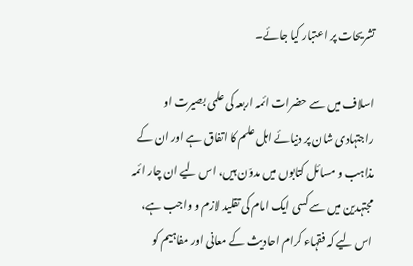تشریحات پر اعتبار کیا جائے۔

اسلاف میں سے حضرات ائمہ اربعہ کی علمی بصیرت او راجتہادی شان پر دنیائے اہل علم کا اتفاق ہے اور ان کے مذاہب و مسائل کتابوں میں مدوّن ہیں، اس لیے ان چار ائمہ مجتہدین میں سے کسی ایک امام کی تقلید لازم و واجب ہے، اس لیے کہ فقہاء کرام احادیث کے معانی اور مفاہیم کو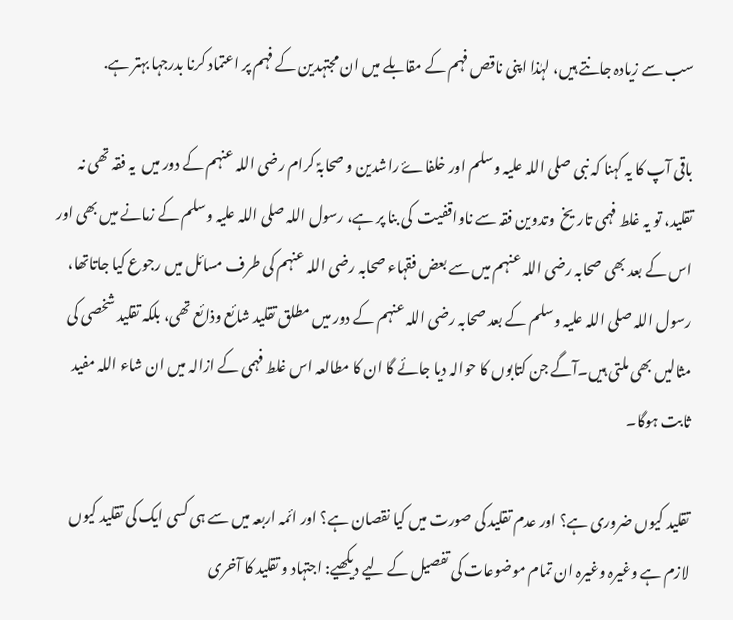سب سے زیادہ جانتے ہیں، لہٰذا اپنی ناقص فہم کے مقابلے میں ان مجتہدین کے فہم پر اعتماد کرنا بدرجہا بہتر ہے.

باقی آپ کا یہ کہنا کہ نبی صلی اللہ علیہ وسلم اور خلفاۓ راشدین و صحابہؑ کرام رضی اللہ عنہم کے دور میں  یہ فقہ تھی نہ تقلید، تو یہ غلط فہمی تاریخ  وتدوین فقہ سے ناواقفیت  کی بنا پر ہے، رسول اللہ صلی اللہ علیہ وسلم کے زمانے میں بھی اور اس کے بعد بھی صحابہ رضی اللہ عنہم میں سے بعض فقہاء صحابہ رضی اللہ عنہم کی طرف مسائل میں رجوع کیا جاتاتھا، رسول اللہ صلی اللہ علیہ وسلم کے بعد صحابہ رضی اللہ عنہم کے دور میں مطلق تقلید شائع وذائع تھی، بلکہ تقلید شخصی کی مثالیں بھی ملتی ہیں۔آگے جن کتابوں کا حوالہ دیا جائے گا ان کا مطالعہ اس غلط فہمی کے ازالہ میں ان شاء اللہ مفید ثابت ہوگا۔

تقلید کیوں ضروری ہے؟ اور عدم تقلید کی صورت میں کیا نقصان ہے؟ اور ائمہ اربعہ میں سے ہی کسی ایک کی تقلید کیوں لازم ہے وغیرہ وغیرہ ان تمام موضوعات کی تفصیل کے لیے دیکھیے: اجتہاد و تقلید کا آخری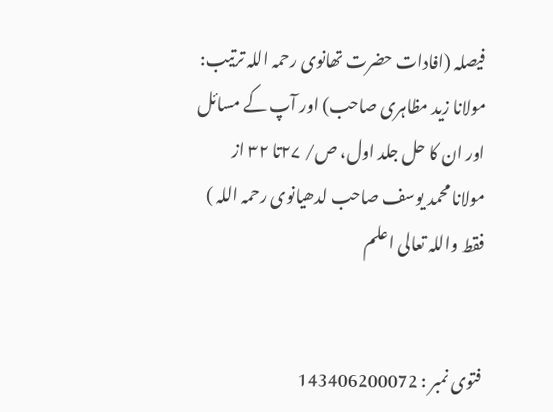فیصلہ (افادات حضرت تھانوی رحمہ اللہ ترتیب: مولانا زید مظاہری صاحب) اور آپ کے مسائل اور ان کا حل جلد اول، ص/ ۲۷تا ۳۲ از مولانا محمد یوسف صاحب لدھیانوی رحمہ اللہ ) فقط واللہ تعالی اعلم


فتوی نمبر : 143406200072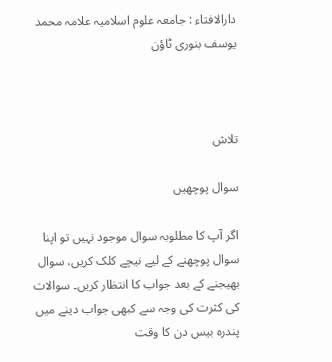دارالافتاء : جامعہ علوم اسلامیہ علامہ محمد یوسف بنوری ٹاؤن



تلاش

سوال پوچھیں

اگر آپ کا مطلوبہ سوال موجود نہیں تو اپنا سوال پوچھنے کے لیے نیچے کلک کریں، سوال بھیجنے کے بعد جواب کا انتظار کریں۔ سوالات کی کثرت کی وجہ سے کبھی جواب دینے میں پندرہ بیس دن کا وقت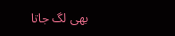بھی لگ جاتا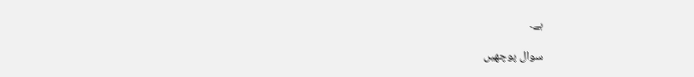ہے۔

سوال پوچھیں